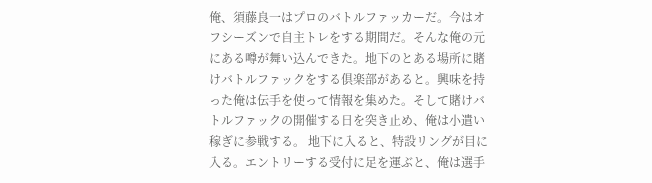俺、須藤良一はプロのバトルファッカーだ。今はオフシーズンで自主トレをする期間だ。そんな俺の元にある噂が舞い込んできた。地下のとある場所に賭けバトルファックをする倶楽部があると。興味を持った俺は伝手を使って情報を集めた。そして賭けバトルファックの開催する日を突き止め、俺は小遣い稼ぎに参戦する。 地下に入ると、特設リングが目に入る。エントリーする受付に足を運ぶと、俺は選手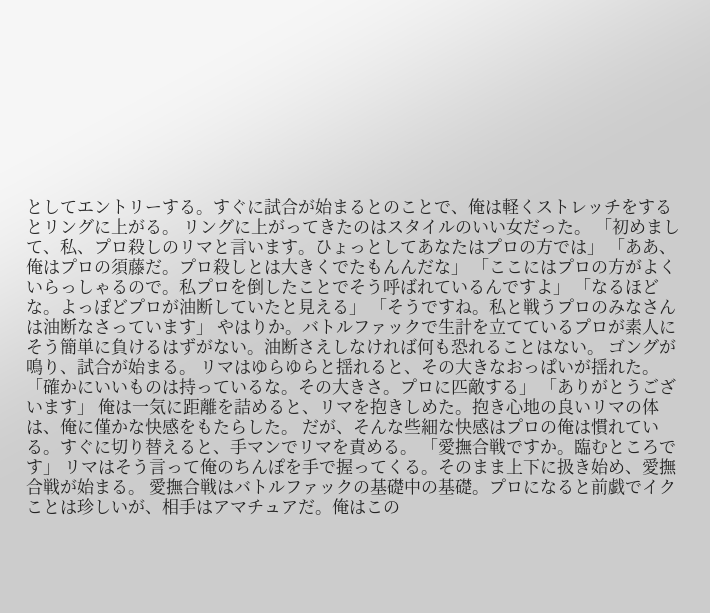としてエントリーする。すぐに試合が始まるとのことで、俺は軽くストレッチをするとリングに上がる。 リングに上がってきたのはスタイルのいい女だった。 「初めまして、私、プロ殺しのリマと言います。ひょっとしてあなたはプロの方では」 「ああ、俺はプロの須藤だ。プロ殺しとは大きくでたもんんだな」 「ここにはプロの方がよくいらっしゃるので。私プロを倒したことでそう呼ばれているんですよ」 「なるほどな。よっぽどプロが油断していたと見える」 「そうですね。私と戦うプロのみなさんは油断なさっています」 やはりか。バトルファックで生計を立てているプロが素人にそう簡単に負けるはずがない。油断さえしなければ何も恐れることはない。 ゴングが鳴り、試合が始まる。 リマはゆらゆらと揺れると、その大きなおっぱいが揺れた。 「確かにいいものは持っているな。その大きさ。プロに匹敵する」 「ありがとうございます」 俺は一気に距離を詰めると、リマを抱きしめた。抱き心地の良いリマの体は、俺に僅かな快感をもたらした。 だが、そんな些細な快感はプロの俺は慣れている。すぐに切り替えると、手マンでリマを責める。 「愛撫合戦ですか。臨むところです」 リマはそう言って俺のちんぽを手で握ってくる。そのまま上下に扱き始め、愛撫合戦が始まる。 愛撫合戦はバトルファックの基礎中の基礎。プロになると前戯でイクことは珍しいが、相手はアマチュアだ。俺はこの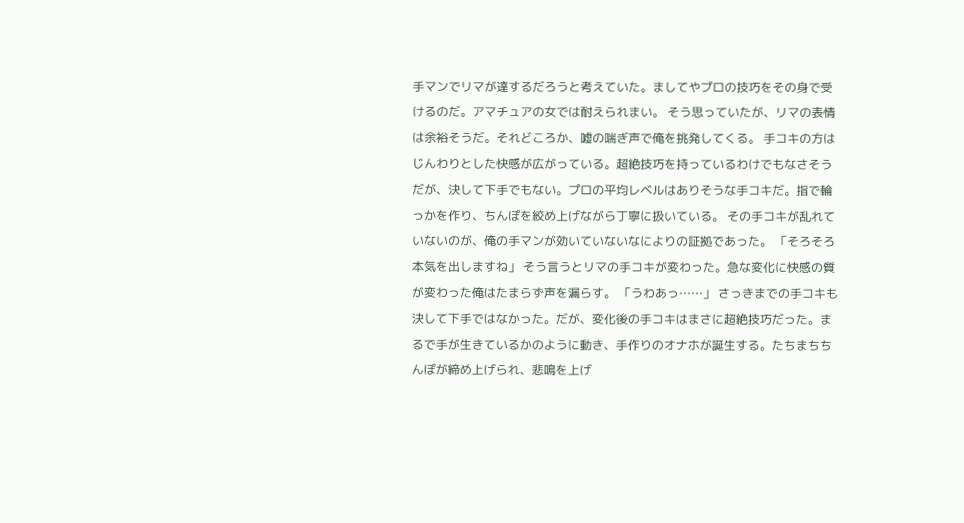手マンでリマが達するだろうと考えていた。ましてやプロの技巧をその身で受けるのだ。アマチュアの女では耐えられまい。 そう思っていたが、リマの表情は余裕そうだ。それどころか、嘘の喘ぎ声で俺を挑発してくる。 手コキの方はじんわりとした快感が広がっている。超絶技巧を持っているわけでもなさそうだが、決して下手でもない。プロの平均レベルはありそうな手コキだ。指で輪っかを作り、ちんぽを絞め上げながら丁寧に扱いている。 その手コキが乱れていないのが、俺の手マンが効いていないなによりの証拠であった。 「そろそろ本気を出しますね」 そう言うとリマの手コキが変わった。急な変化に快感の質が変わった俺はたまらず声を漏らす。 「うわあっ……」 さっきまでの手コキも決して下手ではなかった。だが、変化後の手コキはまさに超絶技巧だった。まるで手が生きているかのように動き、手作りのオナホが誕生する。たちまちちんぽが締め上げられ、悲鳴を上げ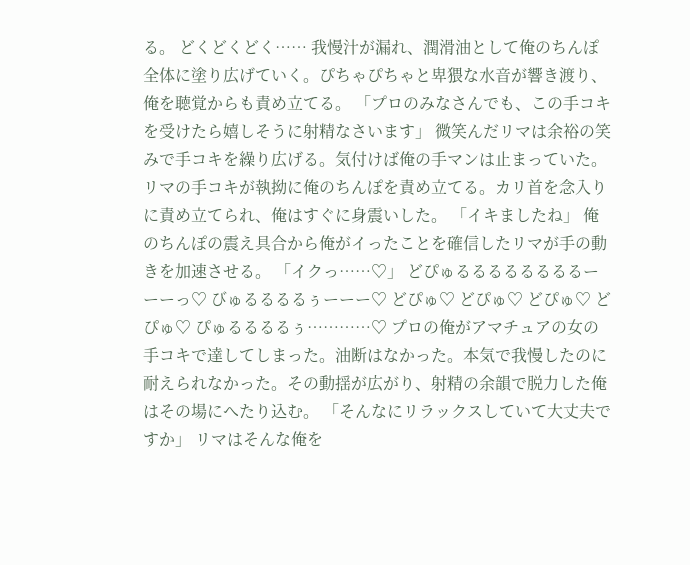る。 どくどくどく…… 我慢汁が漏れ、潤滑油として俺のちんぽ全体に塗り広げていく。ぴちゃぴちゃと卑猥な水音が響き渡り、俺を聴覚からも責め立てる。 「プロのみなさんでも、この手コキを受けたら嬉しそうに射精なさいます」 微笑んだリマは余裕の笑みで手コキを繰り広げる。気付けば俺の手マンは止まっていた。 リマの手コキが執拗に俺のちんぽを責め立てる。カリ首を念入りに責め立てられ、俺はすぐに身震いした。 「イキましたね」 俺のちんぽの震え具合から俺がイったことを確信したリマが手の動きを加速させる。 「イクっ……♡」 どぴゅるるるるるるるるーーーっ♡ びゅるるるるぅーーー♡ どぴゅ♡ どぴゅ♡ どぴゅ♡ どぴゅ♡ ぴゅるるるるぅ…………♡ プロの俺がアマチュアの女の手コキで達してしまった。油断はなかった。本気で我慢したのに耐えられなかった。その動揺が広がり、射精の余韻で脱力した俺はその場にへたり込む。 「そんなにリラックスしていて大丈夫ですか」 リマはそんな俺を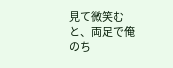見て微笑むと、両足で俺のち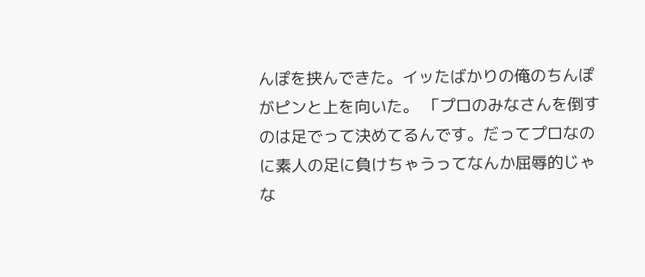んぽを挟んできた。イッたばかりの俺のちんぽがピンと上を向いた。 「プロのみなさんを倒すのは足でって決めてるんです。だってプロなのに素人の足に負けちゃうってなんか屈辱的じゃな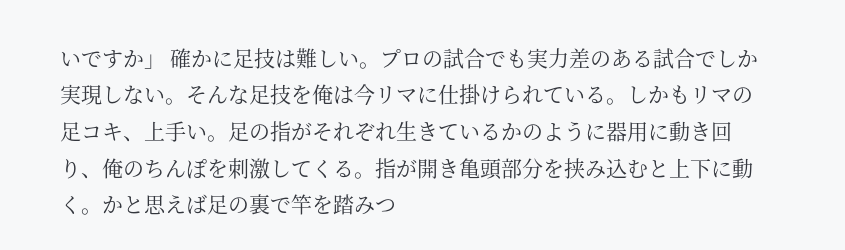いですか」 確かに足技は難しい。プロの試合でも実力差のある試合でしか実現しない。そんな足技を俺は今リマに仕掛けられている。しかもリマの足コキ、上手い。足の指がそれぞれ生きているかのように器用に動き回り、俺のちんぽを刺激してくる。指が開き亀頭部分を挟み込むと上下に動く。かと思えば足の裏で竿を踏みつ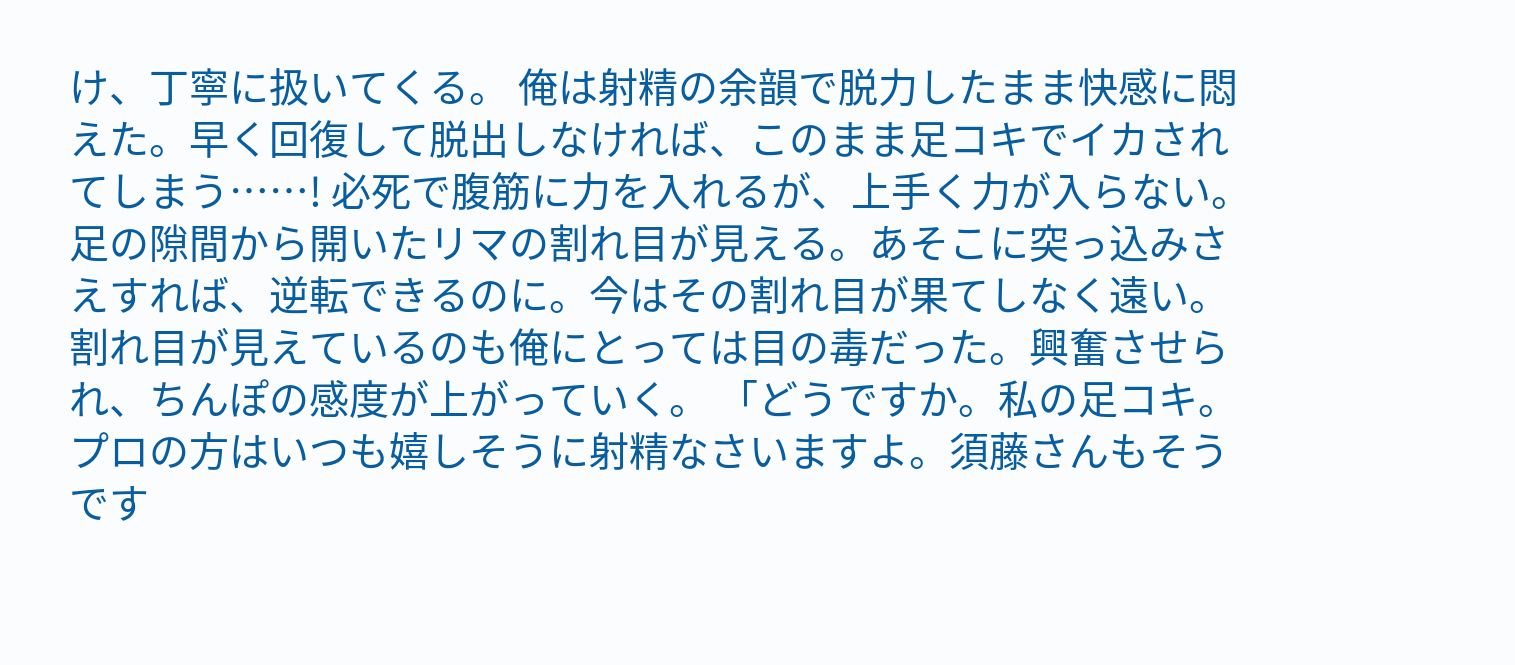け、丁寧に扱いてくる。 俺は射精の余韻で脱力したまま快感に悶えた。早く回復して脱出しなければ、このまま足コキでイカされてしまう……! 必死で腹筋に力を入れるが、上手く力が入らない。 足の隙間から開いたリマの割れ目が見える。あそこに突っ込みさえすれば、逆転できるのに。今はその割れ目が果てしなく遠い。割れ目が見えているのも俺にとっては目の毒だった。興奮させられ、ちんぽの感度が上がっていく。 「どうですか。私の足コキ。プロの方はいつも嬉しそうに射精なさいますよ。須藤さんもそうです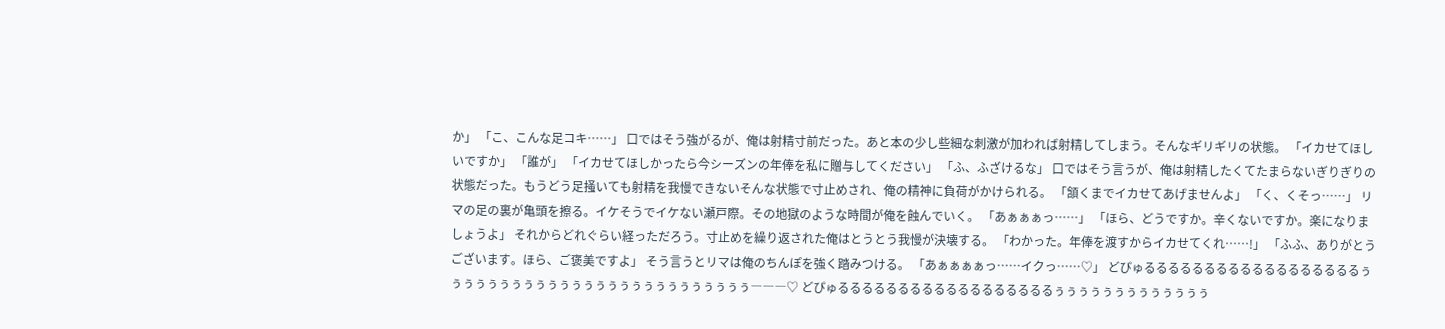か」 「こ、こんな足コキ……」 口ではそう強がるが、俺は射精寸前だった。あと本の少し些細な刺激が加われば射精してしまう。そんなギリギリの状態。 「イカせてほしいですか」 「誰が」 「イカせてほしかったら今シーズンの年俸を私に贈与してください」 「ふ、ふざけるな」 口ではそう言うが、俺は射精したくてたまらないぎりぎりの状態だった。もうどう足掻いても射精を我慢できないそんな状態で寸止めされ、俺の精神に負荷がかけられる。 「頷くまでイカせてあげませんよ」 「く、くそっ……」 リマの足の裏が亀頭を擦る。イケそうでイケない瀬戸際。その地獄のような時間が俺を蝕んでいく。 「あぁぁぁっ……」 「ほら、どうですか。辛くないですか。楽になりましょうよ」 それからどれぐらい経っただろう。寸止めを繰り返された俺はとうとう我慢が決壊する。 「わかった。年俸を渡すからイカせてくれ……!」 「ふふ、ありがとうございます。ほら、ご褒美ですよ」 そう言うとリマは俺のちんぽを強く踏みつける。 「あぁぁぁぁっ……イクっ……♡」 どぴゅるるるるるるるるるるるるるるるるるるぅぅぅぅぅぅぅぅぅぅぅぅぅぅぅぅぅぅぅぅぅぅぅぅぅぅ―――♡ どぴゅるるるるるるるるるるるるるるるるるるぅぅぅぅぅぅぅぅぅぅぅぅぅ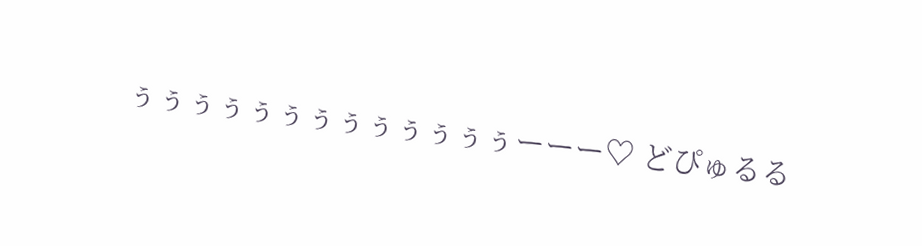ぅぅぅぅぅぅぅぅぅぅぅぅぅーーー♡ どぴゅるる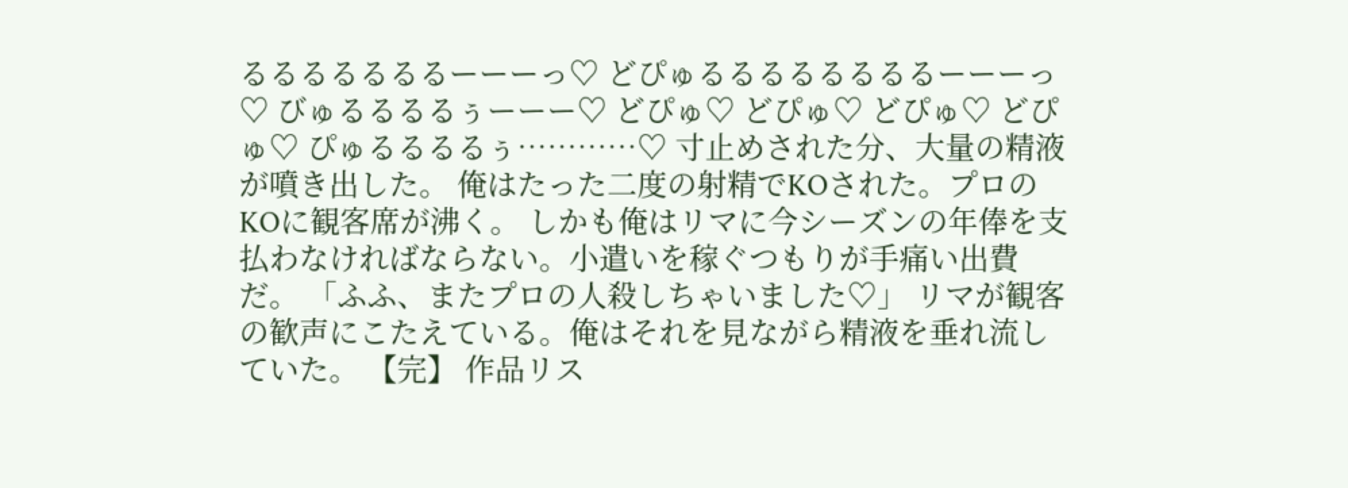るるるるるるるーーーっ♡ どぴゅるるるるるるるるーーーっ♡ びゅるるるるぅーーー♡ どぴゅ♡ どぴゅ♡ どぴゅ♡ どぴゅ♡ ぴゅるるるるぅ…………♡ 寸止めされた分、大量の精液が噴き出した。 俺はたった二度の射精でKOされた。プロのKOに観客席が沸く。 しかも俺はリマに今シーズンの年俸を支払わなければならない。小遣いを稼ぐつもりが手痛い出費だ。 「ふふ、またプロの人殺しちゃいました♡」 リマが観客の歓声にこたえている。俺はそれを見ながら精液を垂れ流していた。 【完】 作品リス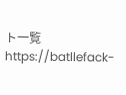ト一覧 https://batllefack-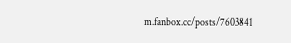m.fanbox.cc/posts/7603841